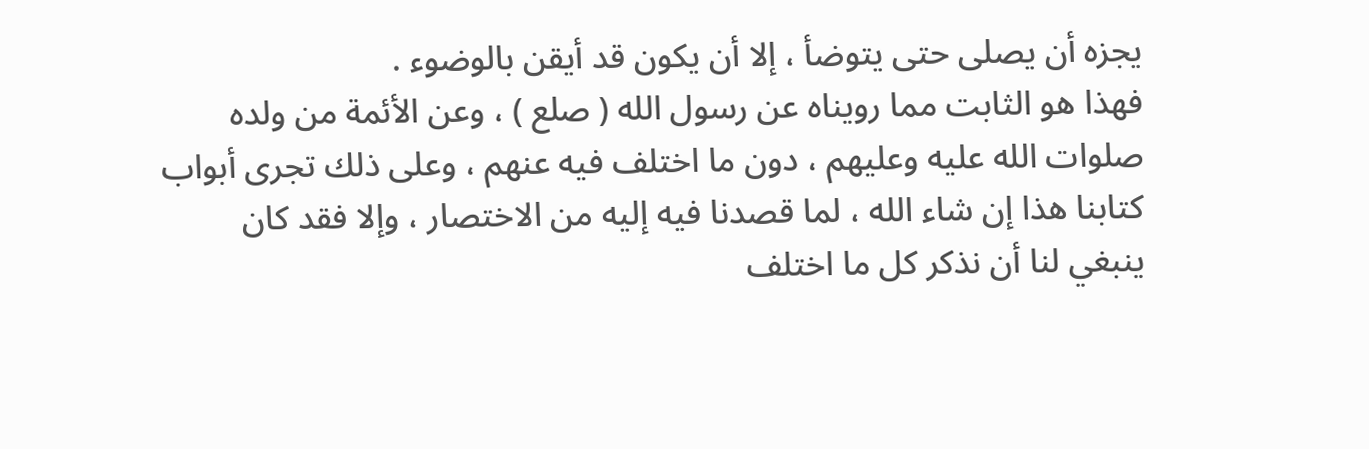يجزه أن يصلى حتى يتوضأ ، إلا أن يكون قد أيقن بالوضوء .
فهذا هو الثابت مما رويناه عن رسول الله ( صلع ) ، وعن الأئمة من ولده
صلوات الله عليه وعليهم ، دون ما اختلف فيه عنهم ، وعلى ذلك تجرى أبواب
كتابنا هذا إن شاء الله ، لما قصدنا فيه إليه من الاختصار ، وإلا فقد كان
ينبغي لنا أن نذكر كل ما اختلف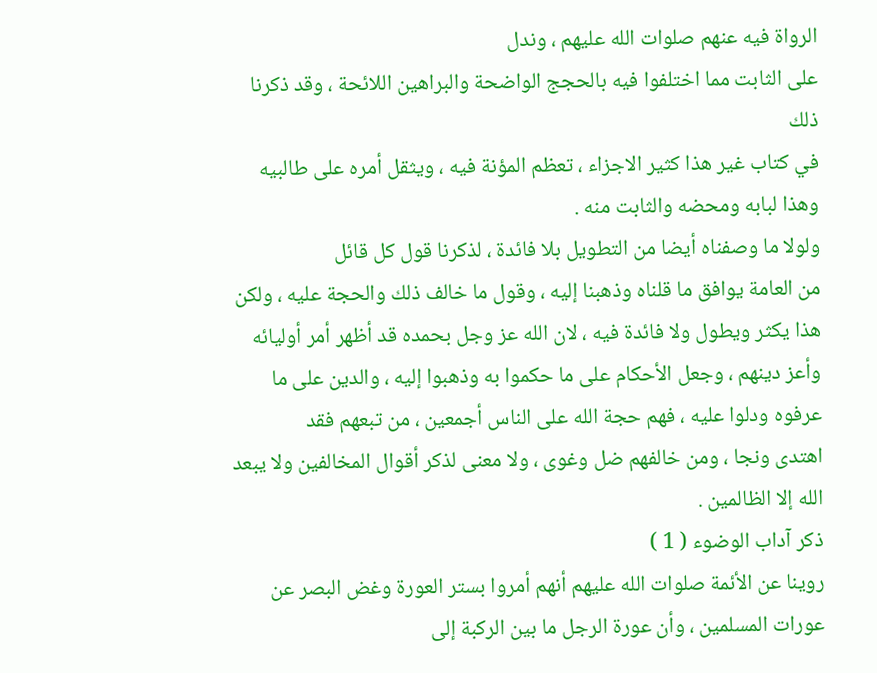الرواة فيه عنهم صلوات الله عليهم ، وندل
على الثابت مما اختلفوا فيه بالحجج الواضحة والبراهين اللائحة ، وقد ذكرنا ذلك
في كتاب غير هذا كثير الاجزاء ، تعظم المؤنة فيه ، ويثقل أمره على طالبيه
وهذا لبابه ومحضه والثابت منه .
ولولا ما وصفناه أيضا من التطويل بلا فائدة ، لذكرنا قول كل قائل
من العامة يوافق ما قلناه وذهبنا إليه ، وقول ما خالف ذلك والحجة عليه ، ولكن
هذا يكثر ويطول ولا فائدة فيه ، لان الله عز وجل بحمده قد أظهر أمر أوليائه
وأعز دينهم ، وجعل الأحكام على ما حكموا به وذهبوا إليه ، والدين على ما
عرفوه ودلوا عليه ، فهم حجة الله على الناس أجمعين ، من تبعهم فقد
اهتدى ونجا ، ومن خالفهم ضل وغوى ، ولا معنى لذكر أقوال المخالفين ولا يبعد
الله إلا الظالمين .
ذكر آداب الوضوء ( 1 )
روينا عن الأئمة صلوات الله عليهم أنهم أمروا بستر العورة وغض البصر عن
عورات المسلمين ، وأن عورة الرجل ما بين الركبة إلى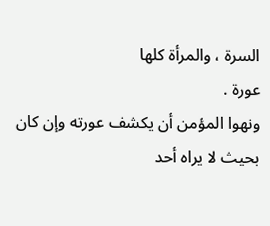السرة ، والمرأة كلها
عورة .
ونهوا المؤمن أن يكشف عورته وإن كان بحيث لا يراه أحد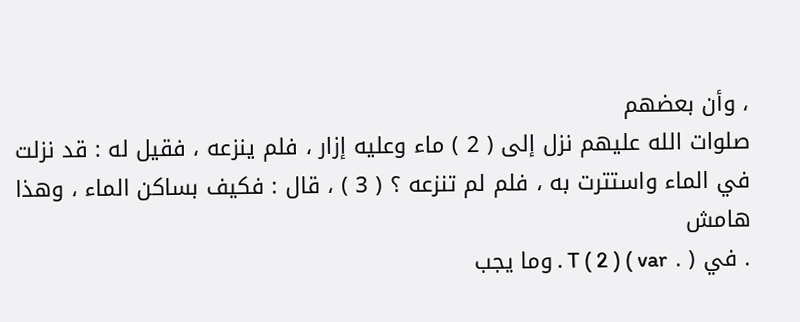، وأن بعضهم
صلوات الله عليهم نزل إلى ( 2 ) ماء وعليه إزار ، فلم ينزعه ، فقيل له : قد نزلت
في الماء واستترت به ، فلم لم تنزعه ؟ ( 3 ) ، قال : فكيف بساكن الماء ، وهذا
هامش
. في ( . var ) T ( 2 ) . وما يجب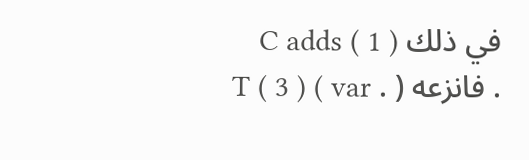في ذلك C adds ( 1 )
. فانزعه ( . var ) T ( 3 )